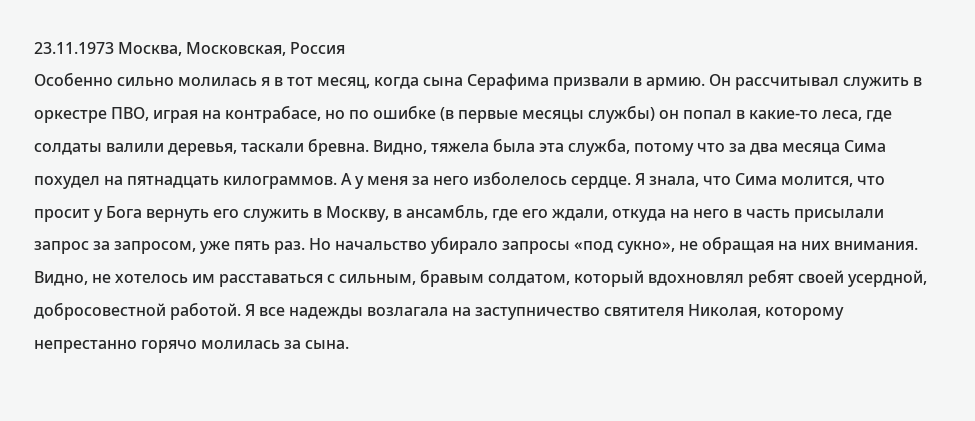23.11.1973 Москва, Московская, Россия
Особенно сильно молилась я в тот месяц, когда сына Серафима призвали в армию. Он рассчитывал служить в оркестре ПВО, играя на контрабасе, но по ошибке (в первые месяцы службы) он попал в какие-то леса, где солдаты валили деревья, таскали бревна. Видно, тяжела была эта служба, потому что за два месяца Сима похудел на пятнадцать килограммов. А у меня за него изболелось сердце. Я знала, что Сима молится, что просит у Бога вернуть его служить в Москву, в ансамбль, где его ждали, откуда на него в часть присылали запрос за запросом, уже пять раз. Но начальство убирало запросы «под сукно», не обращая на них внимания. Видно, не хотелось им расставаться с сильным, бравым солдатом, который вдохновлял ребят своей усердной, добросовестной работой. Я все надежды возлагала на заступничество святителя Николая, которому непрестанно горячо молилась за сына.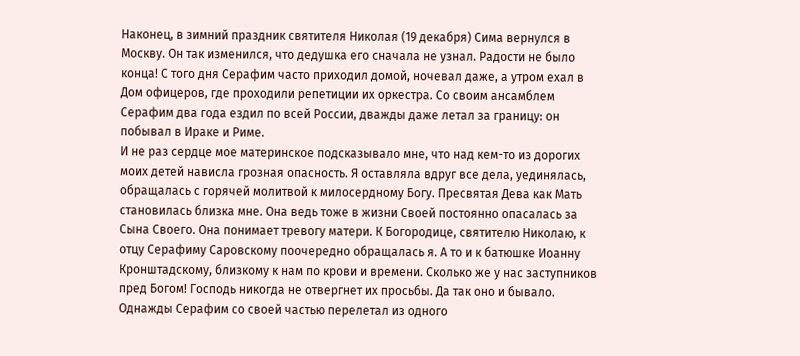Наконец, в зимний праздник святителя Николая (19 декабря) Сима вернулся в Москву. Он так изменился, что дедушка его сначала не узнал. Радости не было конца! С того дня Серафим часто приходил домой, ночевал даже, а утром ехал в Дом офицеров, где проходили репетиции их оркестра. Со своим ансамблем Серафим два года ездил по всей России, дважды даже летал за границу: он побывал в Ираке и Риме.
И не раз сердце мое материнское подсказывало мне, что над кем-то из дорогих моих детей нависла грозная опасность. Я оставляла вдруг все дела, уединялась, обращалась с горячей молитвой к милосердному Богу. Пресвятая Дева как Мать становилась близка мне. Она ведь тоже в жизни Своей постоянно опасалась за Сына Своего. Она понимает тревогу матери. К Богородице, святителю Николаю, к отцу Серафиму Саровскому поочередно обращалась я. А то и к батюшке Иоанну Кронштадскому, близкому к нам по крови и времени. Сколько же у нас заступников пред Богом! Господь никогда не отвергнет их просьбы. Да так оно и бывало.
Однажды Серафим со своей частью перелетал из одного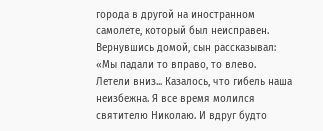города в другой на иностранном самолете, который был неисправен. Вернувшись домой, сын рассказывал: «Мы падали то вправо, то влево. Летели вниз... Казалось, что гибель наша неизбежна. Я все время молился святителю Николаю. И вдруг будто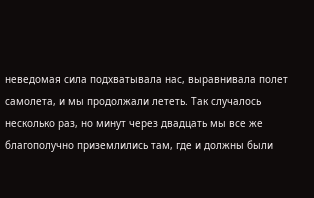неведомая сила подхватывала нас, выравнивала полет самолета, и мы продолжали лететь. Так случалось несколько раз, но минут через двадцать мы все же благополучно приземлились там, где и должны были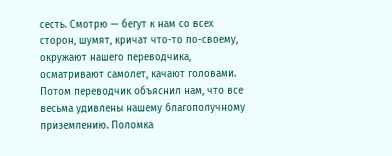сесть. Смотрю — бегут к нам со всех сторон, шумят, кричат что-то по-своему, окружают нашего переводчика, осматривают самолет, качают головами. Потом переводчик объяснил нам, что все весьма удивлены нашему благополучному приземлению. Поломка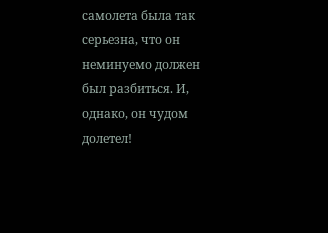самолета была так серьезна, что он неминуемо должен был разбиться. И, однако, он чудом долетел!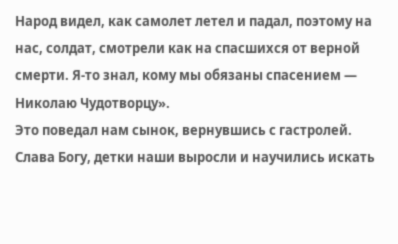Народ видел, как самолет летел и падал, поэтому на нас, солдат, смотрели как на спасшихся от верной смерти. Я-то знал, кому мы обязаны спасением — Николаю Чудотворцу».
Это поведал нам сынок, вернувшись с гастролей. Слава Богу, детки наши выросли и научились искать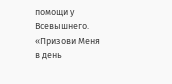помощи у Всевышнего. «Призови Меня в день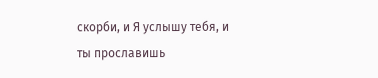скорби, и Я услышу тебя, и ты прославишь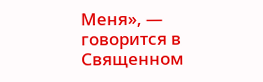Меня», — говорится в Священном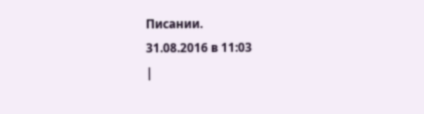Писании.
31.08.2016 в 11:03
|